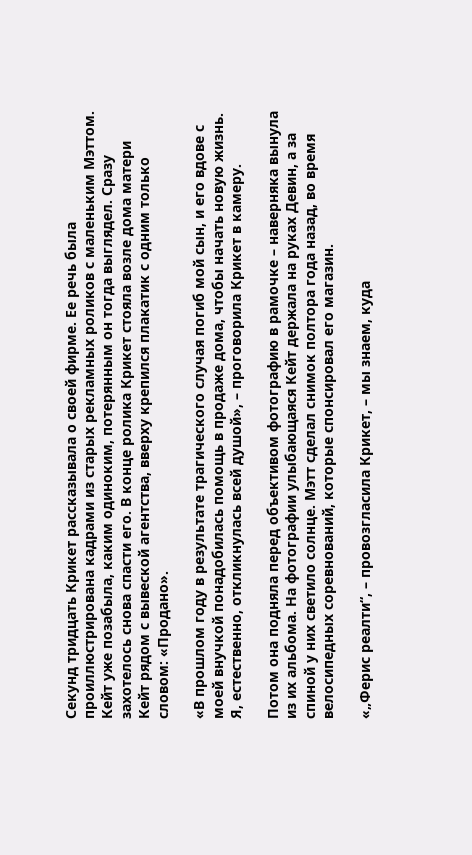Секунд тридцать Крикет рассказывала о своей фирме. Ее речь была проиллюстрирована кадрами из старых рекламных роликов с маленьким Мэттом. Кейт уже позабыла, каким одиноким, потерянным он тогда выглядел. Сразу захотелось снова спасти его. В конце ролика Крикет стояла возле дома матери Кейт рядом с вывеской агентства, вверху крепился плакатик с одним только словом: «Продано».

«В прошлом году в результате трагического случая погиб мой сын, и его вдове с моей внучкой понадобилась помощь в продаже дома, чтобы начать новую жизнь. Я, естественно, откликнулась всей душой», – проговорила Крикет в камеру.

Потом она подняла перед объективом фотографию в рамочке – наверняка вынула из их альбома. На фотографии улыбающаяся Кейт держала на руках Девин, а за спиной у них светило солнце. Мэтт сделал снимок полтора года назад, во время велосипедных соревнований, которые спонсировал его магазин.

«„Ферис реалти“, – провозгласила Крикет, – мы знаем, куда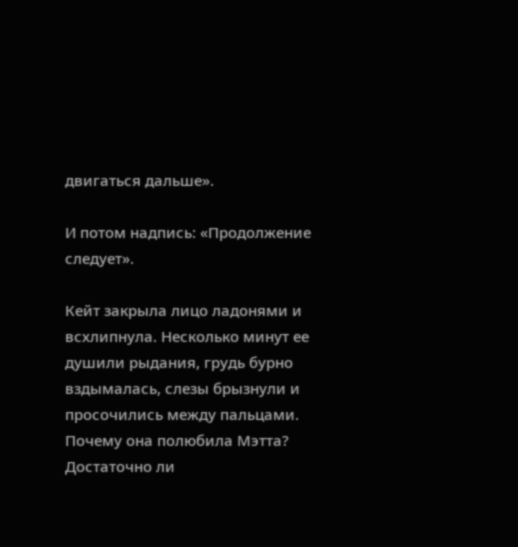двигаться дальше».

И потом надпись: «Продолжение следует».

Кейт закрыла лицо ладонями и всхлипнула. Несколько минут ее душили рыдания, грудь бурно вздымалась, слезы брызнули и просочились между пальцами. Почему она полюбила Мэтта? Достаточно ли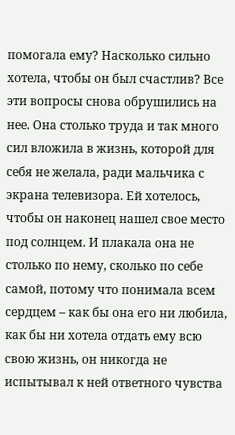помогала ему? Насколько сильно хотела, чтобы он был счастлив? Все эти вопросы снова обрушились на нее. Она столько труда и так много сил вложила в жизнь, которой для себя не желала, ради мальчика с экрана телевизора. Ей хотелось, чтобы он наконец нашел свое место под солнцем. И плакала она не столько по нему, сколько по себе самой, потому что понимала всем сердцем – как бы она его ни любила, как бы ни хотела отдать ему всю свою жизнь, он никогда не испытывал к ней ответного чувства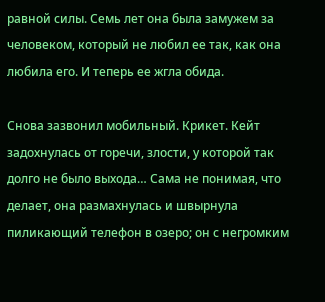равной силы. Семь лет она была замужем за человеком, который не любил ее так, как она любила его. И теперь ее жгла обида.

Снова зазвонил мобильный. Крикет. Кейт задохнулась от горечи, злости, у которой так долго не было выхода… Сама не понимая, что делает, она размахнулась и швырнула пиликающий телефон в озеро; он с негромким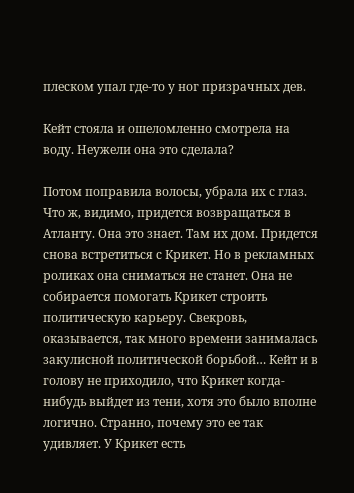плеском упал где-то у ног призрачных дев.

Кейт стояла и ошеломленно смотрела на воду. Неужели она это сделала?

Потом поправила волосы, убрала их с глаз. Что ж, видимо, придется возвращаться в Атланту. Она это знает. Там их дом. Придется снова встретиться с Крикет. Но в рекламных роликах она сниматься не станет. Она не собирается помогать Крикет строить политическую карьеру. Свекровь, оказывается, так много времени занималась закулисной политической борьбой… Кейт и в голову не приходило, что Крикет когда-нибудь выйдет из тени, хотя это было вполне логично. Странно, почему это ее так удивляет. У Крикет есть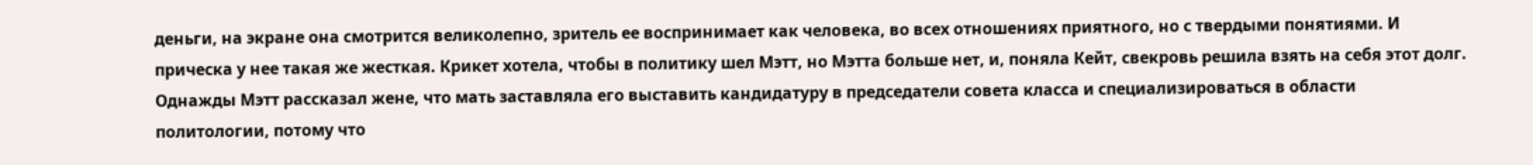деньги, на экране она смотрится великолепно, зритель ее воспринимает как человека, во всех отношениях приятного, но с твердыми понятиями. И прическа у нее такая же жесткая. Крикет хотела, чтобы в политику шел Мэтт, но Мэтта больше нет, и, поняла Кейт, свекровь решила взять на себя этот долг. Однажды Мэтт рассказал жене, что мать заставляла его выставить кандидатуру в председатели совета класса и специализироваться в области политологии, потому что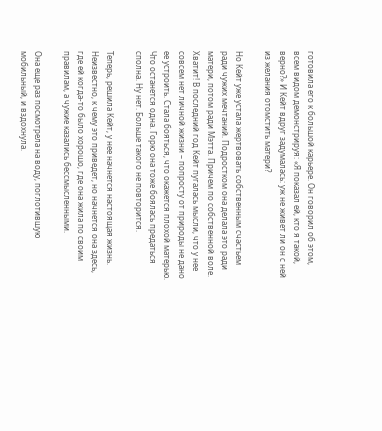готовила его к большой карьере. Он говорил об этом, всем видом демонстрируя: «Я показал ей, кто я такой, верно?» И Кейт вдруг задумалась: уж не живет ли он с ней из желания отомстить матери?

Но Кейт уже устала жертвовать собственным счастьем ради чужих мечтаний. Подростком она делала это ради матери, потом ради Мэтта. Причем по собственной воле. Хватит! В последний год Кейт пугалась мысли, что у нее совсем нет личной жизни – попросту от природы не дано ее устроить. Стала бояться, что окажется плохой матерью. Что останется одна. Горю она тоже боялась предаться сполна. Ну нет. Больше такого не повторится.

Теперь, решила Кейт, у нее начнется настоящая жизнь. Неизвестно, к чему это приведет, но начнется она здесь, где ей когда-то было хорошо, где она жила по своим правилам, а чужие казались бессмысленными.

Она еще раз посмотрела на воду, поглотившую мобильный, и вздохнула.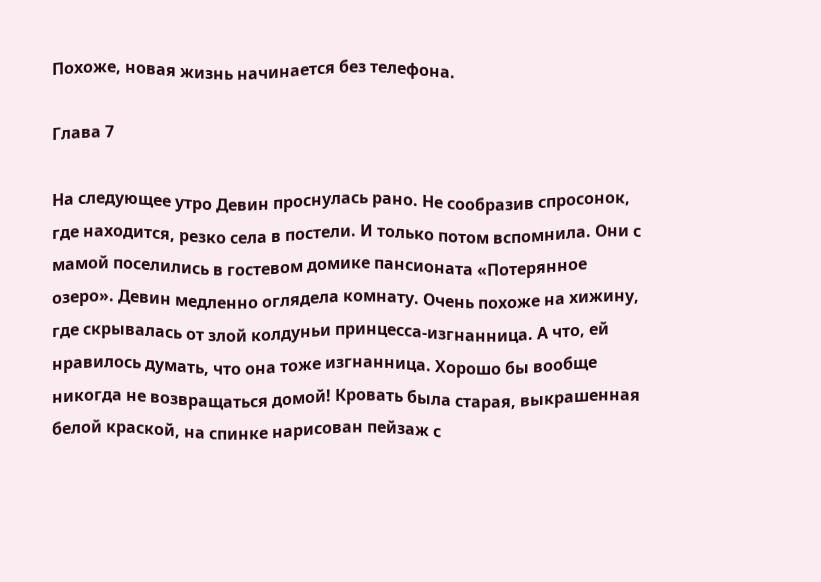Похоже, новая жизнь начинается без телефона.

Глава 7

На следующее утро Девин проснулась рано. Не сообразив спросонок, где находится, резко села в постели. И только потом вспомнила. Они с мамой поселились в гостевом домике пансионата «Потерянное озеро». Девин медленно оглядела комнату. Очень похоже на хижину, где скрывалась от злой колдуньи принцесса-изгнанница. А что, ей нравилось думать, что она тоже изгнанница. Хорошо бы вообще никогда не возвращаться домой! Кровать была старая, выкрашенная белой краской, на спинке нарисован пейзаж с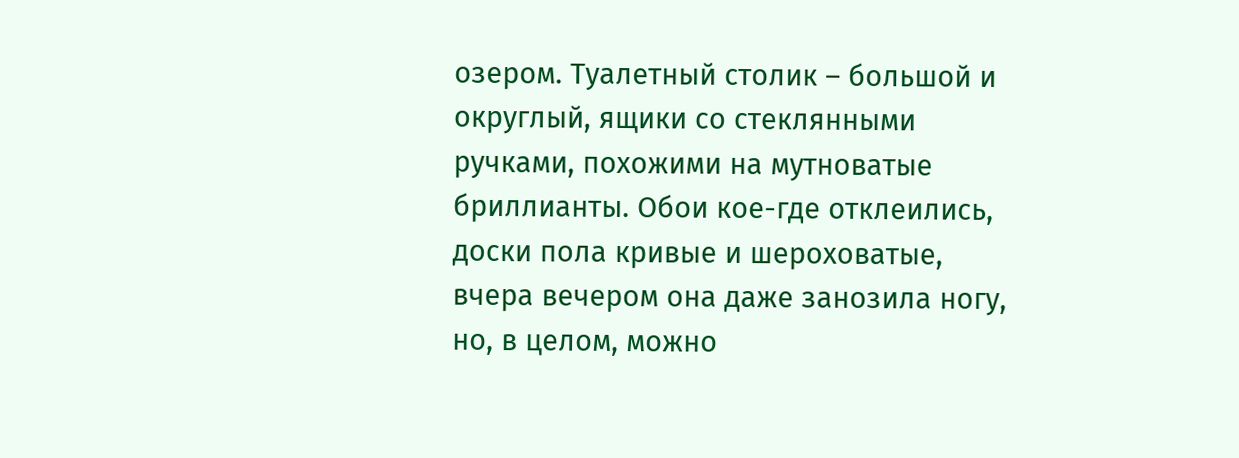озером. Туалетный столик – большой и округлый, ящики со стеклянными ручками, похожими на мутноватые бриллианты. Обои кое-где отклеились, доски пола кривые и шероховатые, вчера вечером она даже занозила ногу, но, в целом, можно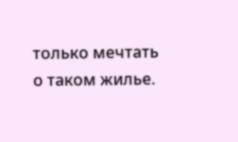только мечтать о таком жилье.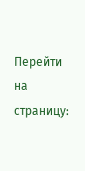Перейти на страницу: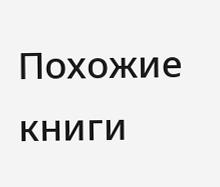Похожие книги